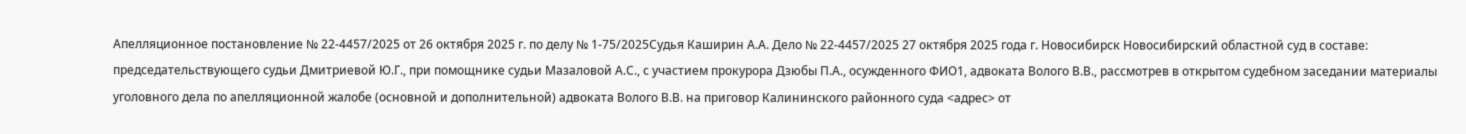Апелляционное постановление № 22-4457/2025 от 26 октября 2025 г. по делу № 1-75/2025Судья Каширин А.А. Дело № 22-4457/2025 27 октября 2025 года г. Новосибирск Новосибирский областной суд в составе: председательствующего судьи Дмитриевой Ю.Г., при помощнике судьи Мазаловой А.С., с участием прокурора Дзюбы П.А., осужденного ФИО1, адвоката Волого В.В., рассмотрев в открытом судебном заседании материалы уголовного дела по апелляционной жалобе (основной и дополнительной) адвоката Волого В.В. на приговор Калининского районного суда <адрес> от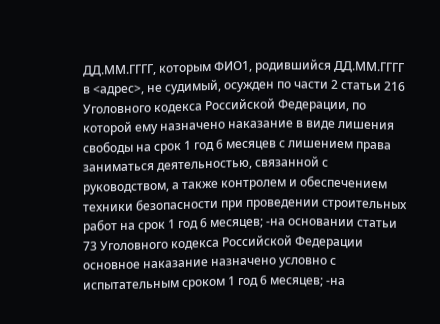ДД.ММ.ГГГГ, которым ФИО1, родившийся ДД.ММ.ГГГГ в <адрес>, не судимый, осужден по части 2 статьи 216 Уголовного кодекса Российской Федерации, по которой ему назначено наказание в виде лишения свободы на срок 1 год 6 месяцев с лишением права заниматься деятельностью, связанной с руководством, а также контролем и обеспечением техники безопасности при проведении строительных работ на срок 1 год 6 месяцев; -на основании статьи 73 Уголовного кодекса Российской Федерации основное наказание назначено условно с испытательным сроком 1 год 6 месяцев; -на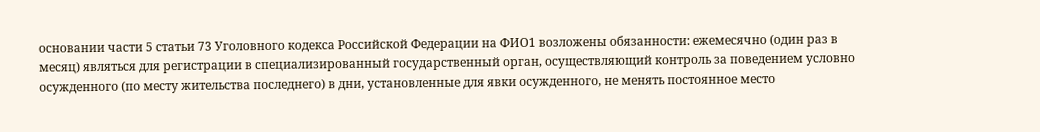основании части 5 статьи 73 Уголовного кодекса Российской Федерации на ФИО1 возложены обязанности: ежемесячно (один раз в месяц) являться для регистрации в специализированный государственный орган, осуществляющий контроль за поведением условно осужденного (по месту жительства последнего) в дни, установленные для явки осужденного, не менять постоянное место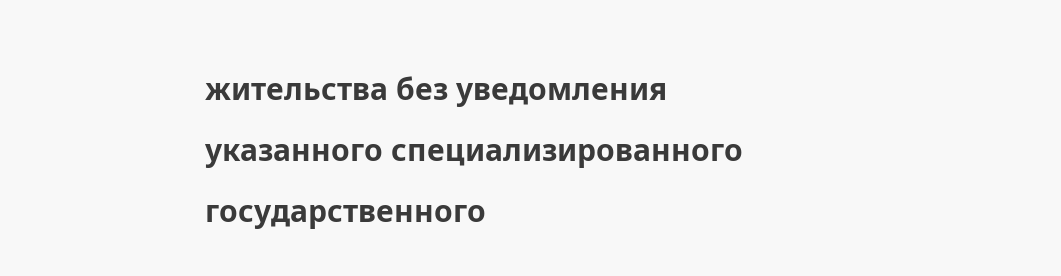жительства без уведомления указанного специализированного государственного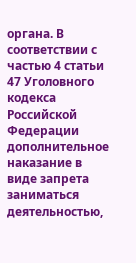органа. В соответствии с частью 4 статьи 47 Уголовного кодекса Российской Федерации дополнительное наказание в виде запрета заниматься деятельностью,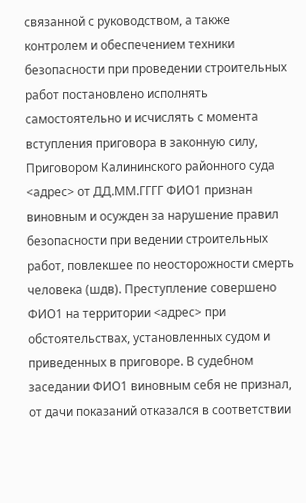связанной с руководством, а также контролем и обеспечением техники безопасности при проведении строительных работ постановлено исполнять самостоятельно и исчислять с момента вступления приговора в законную силу, Приговором Калининского районного суда <адрес> от ДД.ММ.ГГГГ ФИО1 признан виновным и осужден за нарушение правил безопасности при ведении строительных работ, повлекшее по неосторожности смерть человека (шдв). Преступление совершено ФИО1 на территории <адрес> при обстоятельствах, установленных судом и приведенных в приговоре. В судебном заседании ФИО1 виновным себя не признал, от дачи показаний отказался в соответствии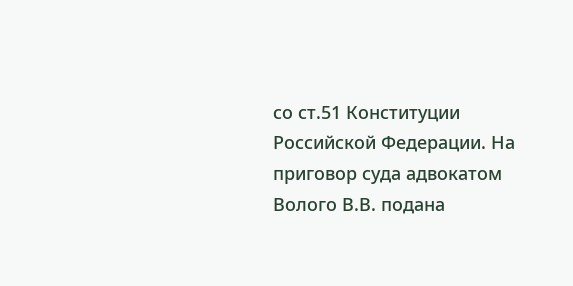со ст.51 Конституции Российской Федерации. На приговор суда адвокатом Волого В.В. подана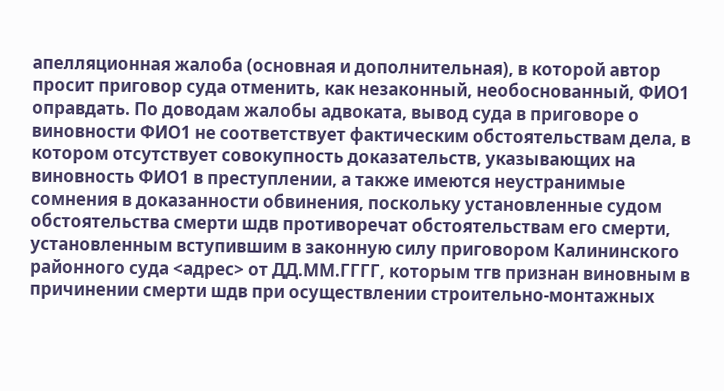апелляционная жалоба (основная и дополнительная), в которой автор просит приговор суда отменить, как незаконный, необоснованный, ФИО1 оправдать. По доводам жалобы адвоката, вывод суда в приговоре о виновности ФИО1 не соответствует фактическим обстоятельствам дела, в котором отсутствует совокупность доказательств, указывающих на виновность ФИО1 в преступлении, а также имеются неустранимые сомнения в доказанности обвинения, поскольку установленные судом обстоятельства смерти шдв противоречат обстоятельствам его смерти, установленным вступившим в законную силу приговором Калининского районного суда <адрес> от ДД.ММ.ГГГГ, которым тгв признан виновным в причинении смерти шдв при осуществлении строительно-монтажных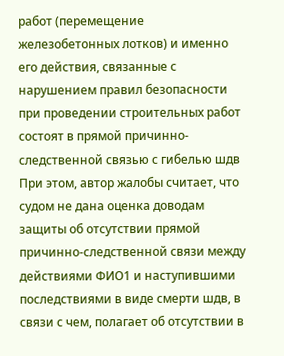работ (перемещение железобетонных лотков) и именно его действия, связанные с нарушением правил безопасности при проведении строительных работ состоят в прямой причинно-следственной связью с гибелью шдв При этом, автор жалобы считает, что судом не дана оценка доводам защиты об отсутствии прямой причинно-следственной связи между действиями ФИО1 и наступившими последствиями в виде смерти шдв, в связи с чем, полагает об отсутствии в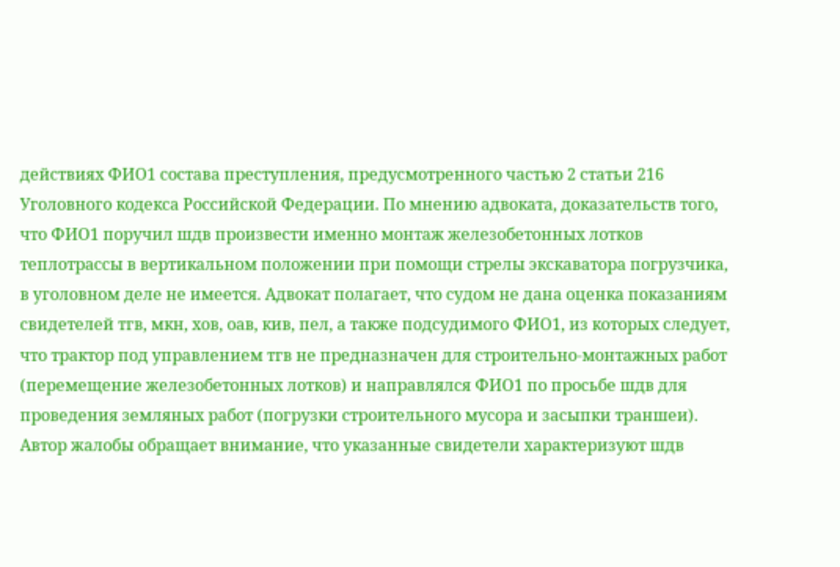действиях ФИО1 состава преступления, предусмотренного частью 2 статьи 216 Уголовного кодекса Российской Федерации. По мнению адвоката, доказательств того, что ФИО1 поручил шдв произвести именно монтаж железобетонных лотков теплотрассы в вертикальном положении при помощи стрелы экскаватора погрузчика, в уголовном деле не имеется. Адвокат полагает, что судом не дана оценка показаниям свидетелей тгв, мкн, хов, оав, кив, пел, а также подсудимого ФИО1, из которых следует, что трактор под управлением тгв не предназначен для строительно-монтажных работ (перемещение железобетонных лотков) и направлялся ФИО1 по просьбе шдв для проведения земляных работ (погрузки строительного мусора и засыпки траншеи). Автор жалобы обращает внимание, что указанные свидетели характеризуют шдв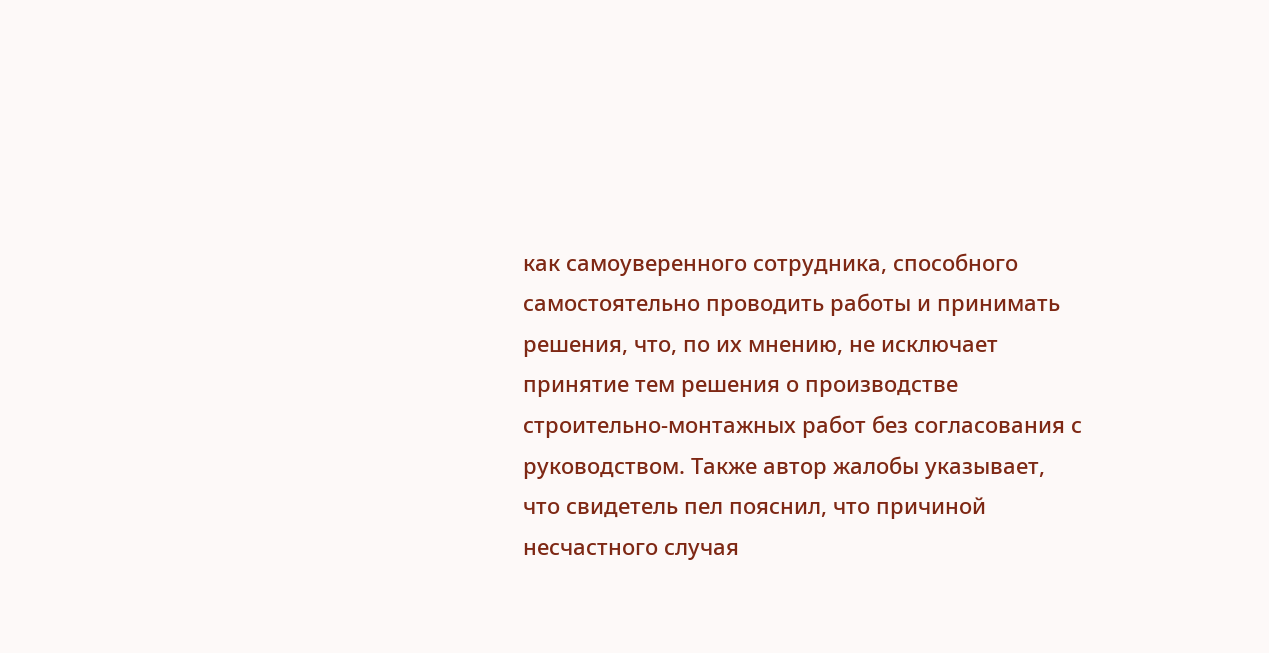как самоуверенного сотрудника, способного самостоятельно проводить работы и принимать решения, что, по их мнению, не исключает принятие тем решения о производстве строительно-монтажных работ без согласования с руководством. Также автор жалобы указывает, что свидетель пел пояснил, что причиной несчастного случая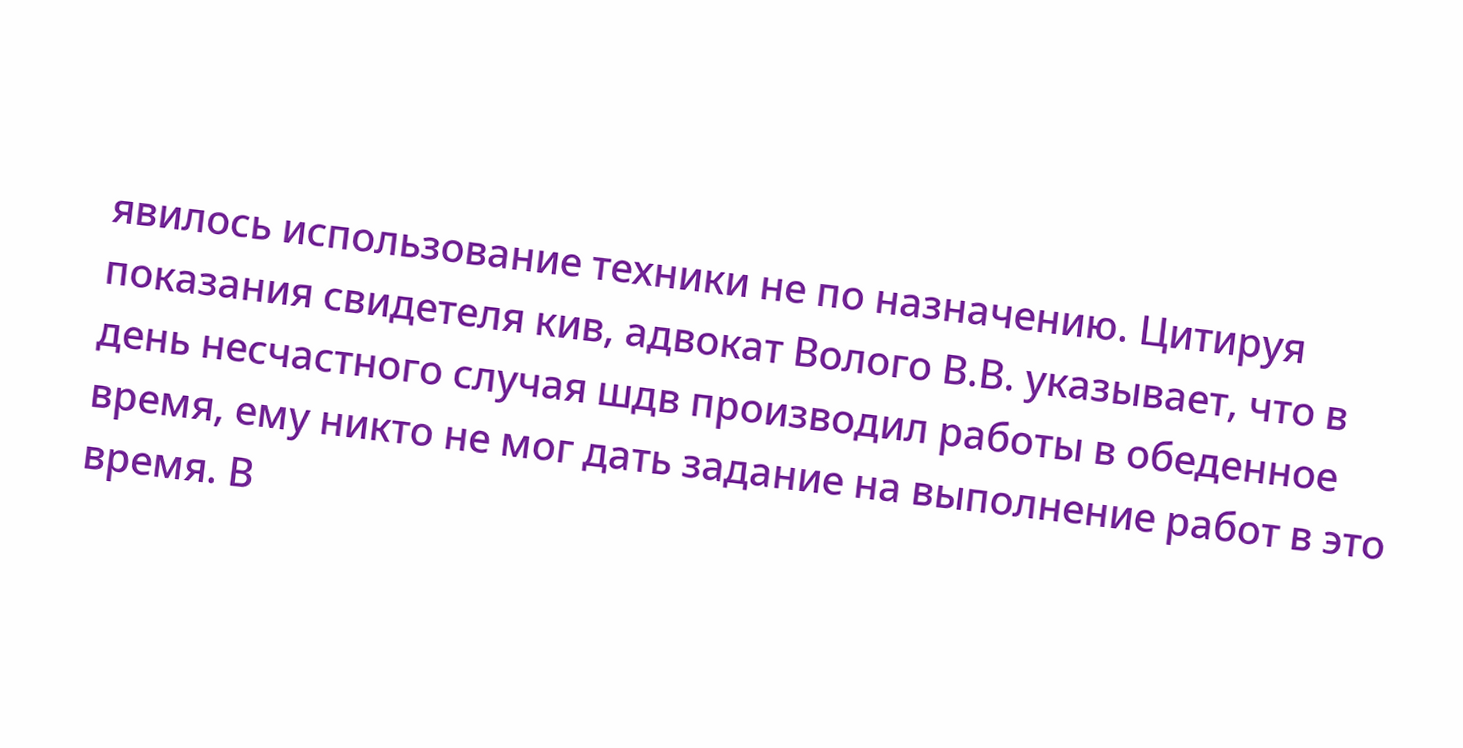явилось использование техники не по назначению. Цитируя показания свидетеля кив, адвокат Волого В.В. указывает, что в день несчастного случая шдв производил работы в обеденное время, ему никто не мог дать задание на выполнение работ в это время. В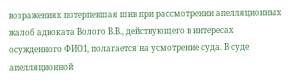возражениях потерпевшая шив при рассмотрении апелляционных жалоб адвоката Волого В.В., действующего в интересах осужденного ФИО1, полагается на усмотрение суда. В суде апелляционной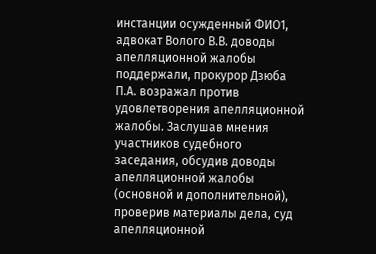инстанции осужденный ФИО1, адвокат Волого В.В. доводы апелляционной жалобы поддержали, прокурор Дзюба П.А. возражал против удовлетворения апелляционной жалобы. Заслушав мнения участников судебного заседания, обсудив доводы апелляционной жалобы (основной и дополнительной), проверив материалы дела, суд апелляционной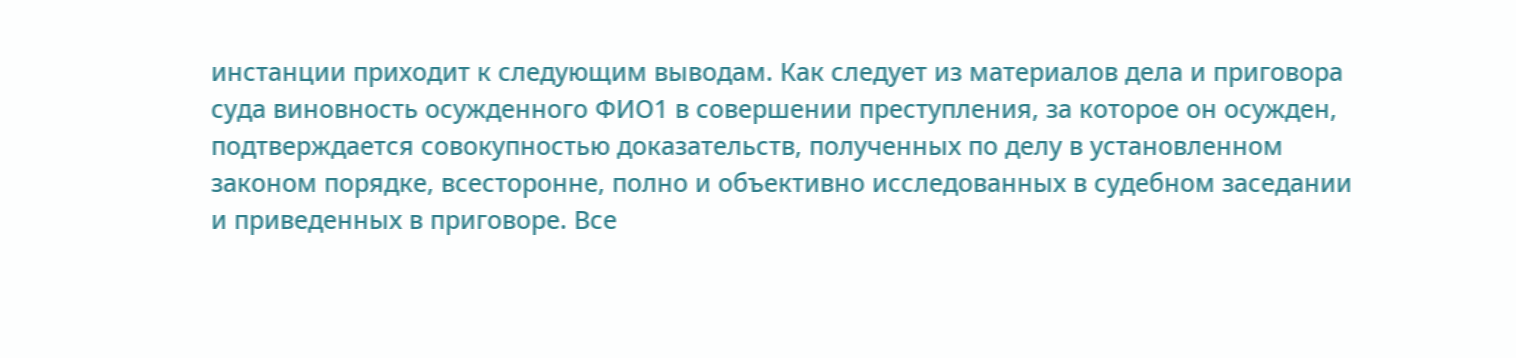инстанции приходит к следующим выводам. Как следует из материалов дела и приговора суда виновность осужденного ФИО1 в совершении преступления, за которое он осужден, подтверждается совокупностью доказательств, полученных по делу в установленном законом порядке, всесторонне, полно и объективно исследованных в судебном заседании и приведенных в приговоре. Все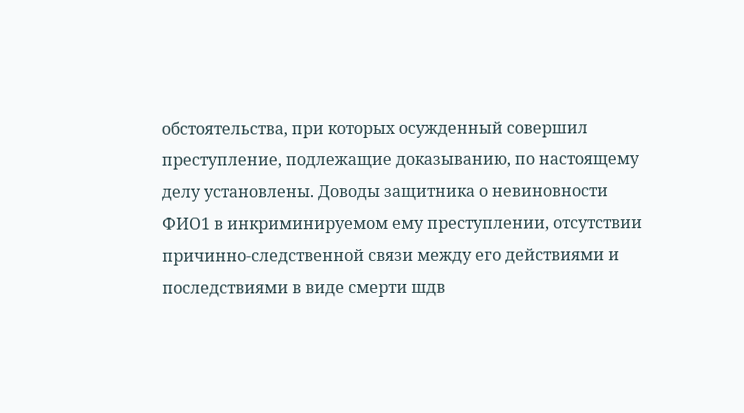обстоятельства, при которых осужденный совершил преступление, подлежащие доказыванию, по настоящему делу установлены. Доводы защитника о невиновности ФИО1 в инкриминируемом ему преступлении, отсутствии причинно-следственной связи между его действиями и последствиями в виде смерти шдв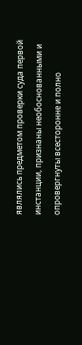являлись предметом проверки суда первой инстанции, признаны необоснованными и опровергнуты всесторонне и полно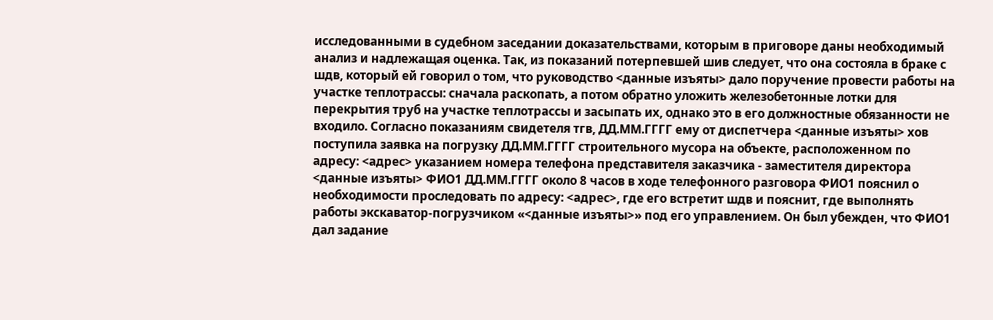исследованными в судебном заседании доказательствами, которым в приговоре даны необходимый анализ и надлежащая оценка. Так, из показаний потерпевшей шив следует, что она состояла в браке с шдв, который ей говорил о том, что руководство <данные изъяты> дало поручение провести работы на участке теплотрассы: сначала раскопать, а потом обратно уложить железобетонные лотки для перекрытия труб на участке теплотрассы и засыпать их, однако это в его должностные обязанности не входило. Согласно показаниям свидетеля тгв, ДД.ММ.ГГГГ ему от диспетчера <данные изъяты> хов поступила заявка на погрузку ДД.ММ.ГГГГ строительного мусора на объекте, расположенном по адресу: <адрес> указанием номера телефона представителя заказчика - заместителя директора <данные изъяты> ФИО1 ДД.ММ.ГГГГ около 8 часов в ходе телефонного разговора ФИО1 пояснил о необходимости проследовать по адресу: <адрес>, где его встретит шдв и пояснит, где выполнять работы экскаватор-погрузчиком «<данные изъяты>» под его управлением. Он был убежден, что ФИО1 дал задание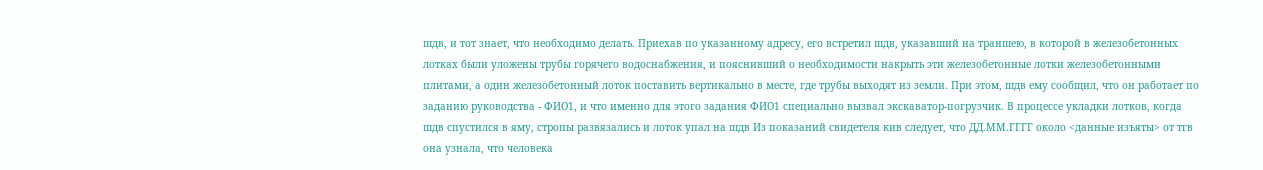шдв, и тот знает, что необходимо делать. Приехав по указанному адресу, его встретил шдв, указавший на траншею, в которой в железобетонных лотках были уложены трубы горячего водоснабжения, и пояснивший о необходимости накрыть эти железобетонные лотки железобетонными плитами, а один железобетонный лоток поставить вертикально в месте, где трубы выходят из земли. При этом, шдв ему сообщил, что он работает по заданию руководства - ФИО1, и что именно для этого задания ФИО1 специально вызвал экскаватор-погрузчик. В процессе укладки лотков, когда шдв спустился в яму, стропы развязались и лоток упал на шдв Из показаний свидетеля кив следует, что ДД.ММ.ГГГГ около <данные изъяты> от тгв она узнала, что человека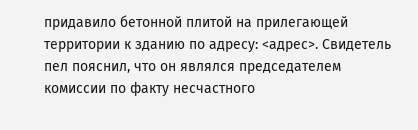придавило бетонной плитой на прилегающей территории к зданию по адресу: <адрес>. Свидетель пел пояснил, что он являлся председателем комиссии по факту несчастного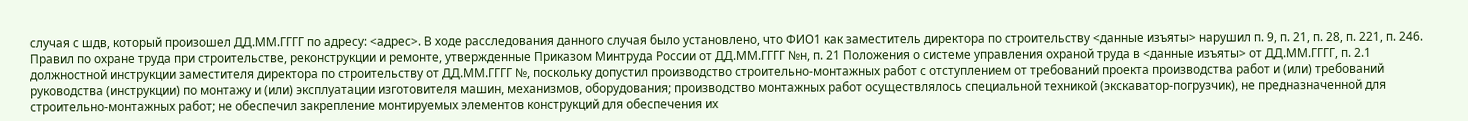случая с шдв, который произошел ДД.ММ.ГГГГ по адресу: <адрес>. В ходе расследования данного случая было установлено, что ФИО1 как заместитель директора по строительству <данные изъяты> нарушил п. 9, п. 21, п. 28, п. 221, п. 246. Правил по охране труда при строительстве, реконструкции и ремонте, утвержденные Приказом Минтруда России от ДД.ММ.ГГГГ №н, п. 21 Положения о системе управления охраной труда в <данные изъяты> от ДД.ММ.ГГГГ, п. 2.1 должностной инструкции заместителя директора по строительству от ДД.ММ.ГГГГ №, поскольку допустил производство строительно-монтажных работ с отступлением от требований проекта производства работ и (или) требований руководства (инструкции) по монтажу и (или) эксплуатации изготовителя машин, механизмов, оборудования; производство монтажных работ осуществлялось специальной техникой (экскаватор-погрузчик), не предназначенной для строительно-монтажных работ; не обеспечил закрепление монтируемых элементов конструкций для обеспечения их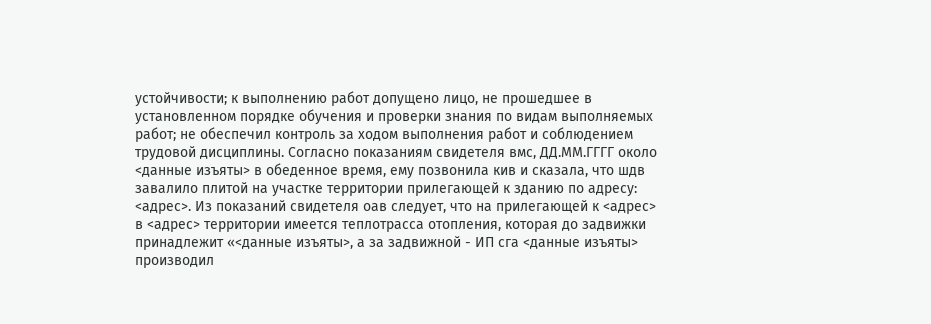устойчивости; к выполнению работ допущено лицо, не прошедшее в установленном порядке обучения и проверки знания по видам выполняемых работ; не обеспечил контроль за ходом выполнения работ и соблюдением трудовой дисциплины. Согласно показаниям свидетеля вмс, ДД.ММ.ГГГГ около <данные изъяты> в обеденное время, ему позвонила кив и сказала, что шдв завалило плитой на участке территории прилегающей к зданию по адресу: <адрес>. Из показаний свидетеля оав следует, что на прилегающей к <адрес> в <адрес> территории имеется теплотрасса отопления, которая до задвижки принадлежит «<данные изъяты>, а за задвижной - ИП сга <данные изъяты> производил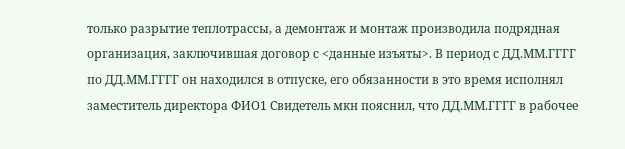только разрытие теплотрассы, а демонтаж и монтаж производила подрядная организация, заключившая договор с <данные изъяты>. В период с ДД.ММ.ГГГГ по ДД.ММ.ГГГГ он находился в отпуске, его обязанности в это время исполнял заместитель директора ФИО1 Свидетель мкн пояснил, что ДД.ММ.ГГГГ в рабочее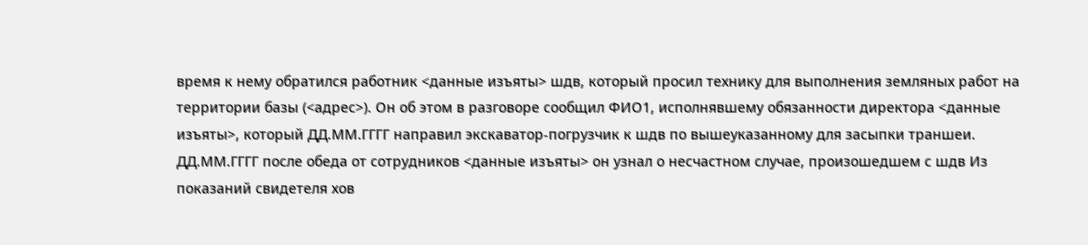время к нему обратился работник <данные изъяты> шдв, который просил технику для выполнения земляных работ на территории базы (<адрес>). Он об этом в разговоре сообщил ФИО1, исполнявшему обязанности директора <данные изъяты>, который ДД.ММ.ГГГГ направил экскаватор-погрузчик к шдв по вышеуказанному для засыпки траншеи. ДД.ММ.ГГГГ после обеда от сотрудников <данные изъяты> он узнал о несчастном случае, произошедшем с шдв Из показаний свидетеля хов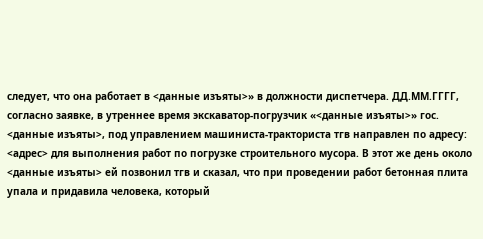следует, что она работает в <данные изъяты>» в должности диспетчера. ДД.ММ.ГГГГ, согласно заявке, в утреннее время экскаватор-погрузчик «<данные изъяты>» гос. <данные изъяты>, под управлением машиниста-тракториста тгв направлен по адресу: <адрес> для выполнения работ по погрузке строительного мусора. В этот же день около <данные изъяты> ей позвонил тгв и сказал, что при проведении работ бетонная плита упала и придавила человека, который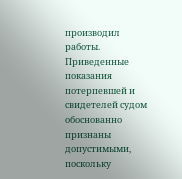производил работы. Приведенные показания потерпевшей и свидетелей судом обоснованно признаны допустимыми, поскольку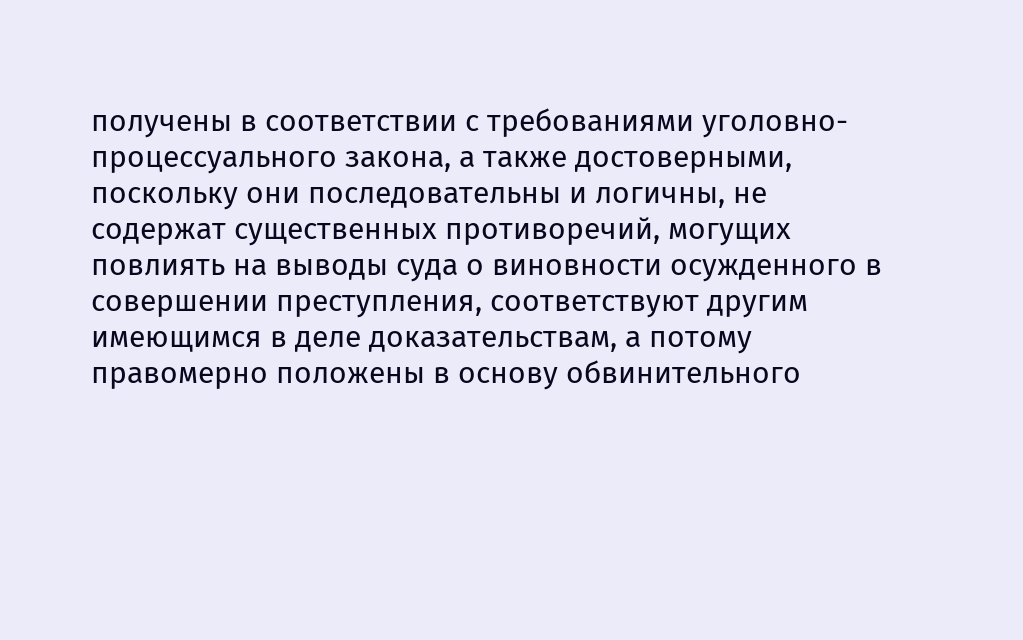получены в соответствии с требованиями уголовно-процессуального закона, а также достоверными, поскольку они последовательны и логичны, не содержат существенных противоречий, могущих повлиять на выводы суда о виновности осужденного в совершении преступления, соответствуют другим имеющимся в деле доказательствам, а потому правомерно положены в основу обвинительного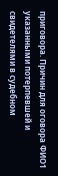приговора. Причин для оговора ФИО1 указанными потерпевшей и свидетелями в судебном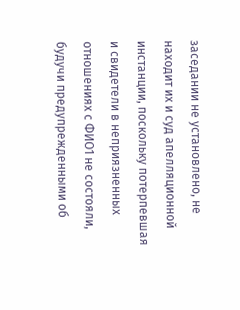заседании не установлено, не находит их и суд апелляционной инстанции, поскольку потерпевшая и свидетели в неприязненных отношениях с ФИО1 не состояли, будучи предупрежденными об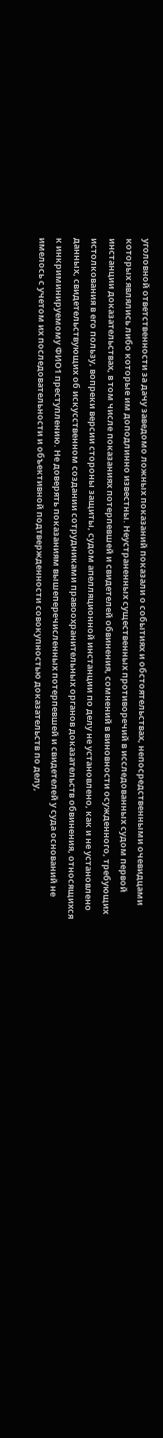уголовной ответственности за дачу заведомо ложных показаний показали о событиях и обстоятельствах, непосредственными очевидцами которых являлись либо которые им доподлинно известны. Неустраненных существенных противоречий в исследованных судом первой инстанции доказательствах, в том числе показаниях потерпевшей и свидетелей обвинения, сомнений в виновности осужденного, требующих истолкования в его пользу, вопреки версии стороны защиты, судом апелляционной инстанции по делу не установлено, как и не установлено данных, свидетельствующих об искусственном создании сотрудниками правоохранительных органов доказательств обвинения, относящихся к инкриминируемому ФИО1 преступлению. Не доверять показаниям вышеперечисленных потерпевшей и свидетелей у суда оснований не имелось с учетом их последовательности и объективной подтвержденности совокупностью доказательств по делу,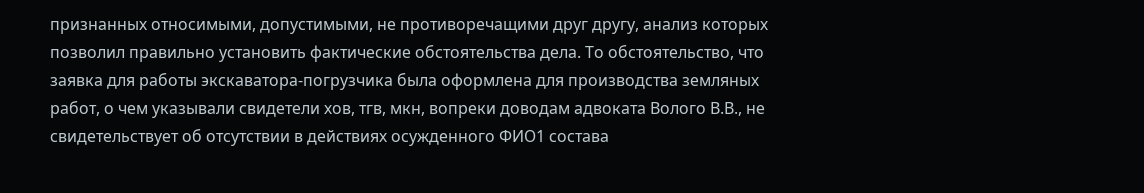признанных относимыми, допустимыми, не противоречащими друг другу, анализ которых позволил правильно установить фактические обстоятельства дела. То обстоятельство, что заявка для работы экскаватора-погрузчика была оформлена для производства земляных работ, о чем указывали свидетели хов, тгв, мкн, вопреки доводам адвоката Волого В.В., не свидетельствует об отсутствии в действиях осужденного ФИО1 состава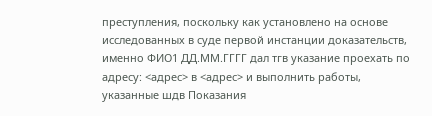преступления, поскольку как установлено на основе исследованных в суде первой инстанции доказательств, именно ФИО1 ДД.ММ.ГГГГ дал тгв указание проехать по адресу: <адрес> в <адрес> и выполнить работы, указанные шдв Показания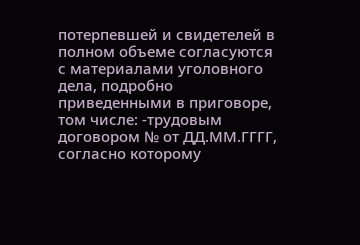потерпевшей и свидетелей в полном объеме согласуются с материалами уголовного дела, подробно приведенными в приговоре, том числе: -трудовым договором № от ДД.ММ.ГГГГ, согласно которому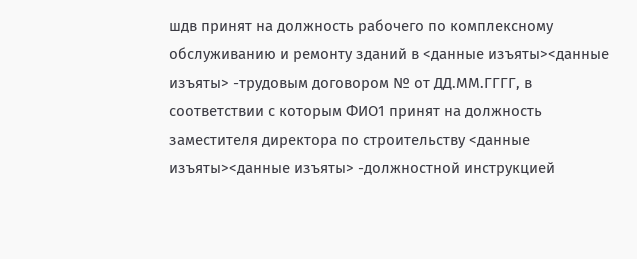шдв принят на должность рабочего по комплексному обслуживанию и ремонту зданий в <данные изъяты><данные изъяты> -трудовым договором № от ДД.ММ.ГГГГ, в соответствии с которым ФИО1 принят на должность заместителя директора по строительству <данные изъяты><данные изъяты> -должностной инструкцией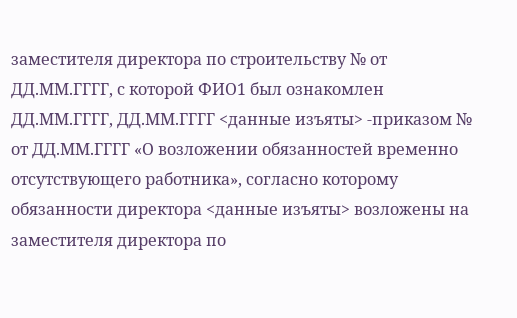заместителя директора по строительству № от ДД.ММ.ГГГГ, с которой ФИО1 был ознакомлен ДД.ММ.ГГГГ, ДД.ММ.ГГГГ <данные изъяты> -приказом № от ДД.ММ.ГГГГ «О возложении обязанностей временно отсутствующего работника», согласно которому обязанности директора <данные изъяты> возложены на заместителя директора по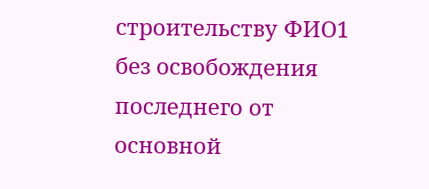строительству ФИО1 без освобождения последнего от основной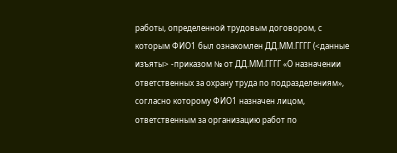работы, определенной трудовым договором, с которым ФИО1 был ознакомлен ДД.ММ.ГГГГ (<данные изъяты> -приказом № от ДД.ММ.ГГГГ «О назначении ответственных за охрану труда по подразделениям», согласно которому ФИО1 назначен лицом, ответственным за организацию работ по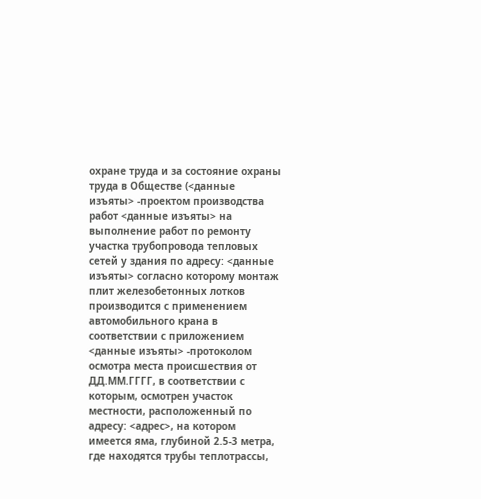охране труда и за состояние охраны труда в Обществе (<данные изъяты> -проектом производства работ <данные изъяты> на выполнение работ по ремонту участка трубопровода тепловых сетей у здания по адресу: <данные изъяты> согласно которому монтаж плит железобетонных лотков производится с применением автомобильного крана в соответствии с приложением <данные изъяты> -протоколом осмотра места происшествия от ДД.ММ.ГГГГ, в соответствии с которым, осмотрен участок местности, расположенный по адресу: <адрес>, на котором имеется яма, глубиной 2.5-3 метра, где находятся трубы теплотрассы,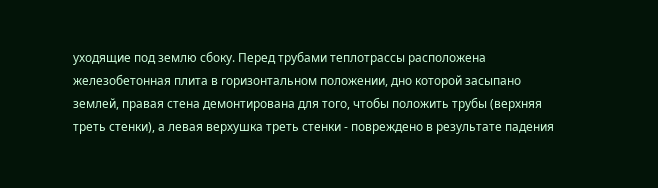уходящие под землю сбоку. Перед трубами теплотрассы расположена железобетонная плита в горизонтальном положении, дно которой засыпано землей, правая стена демонтирована для того, чтобы положить трубы (верхняя треть стенки), а левая верхушка треть стенки - повреждено в результате падения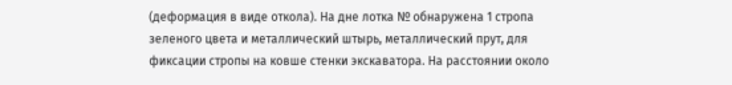(деформация в виде откола). На дне лотка № обнаружена 1 стропа зеленого цвета и металлический штырь, металлический прут, для фиксации стропы на ковше стенки экскаватора. На расстоянии около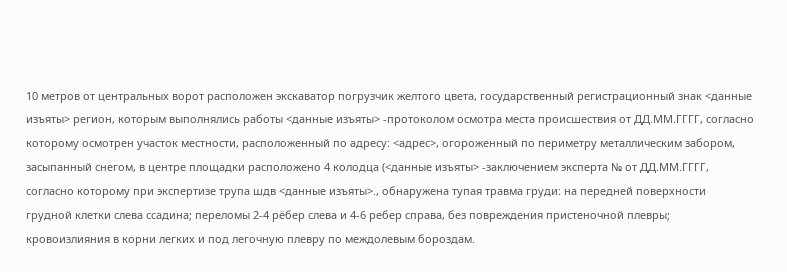10 метров от центральных ворот расположен экскаватор погрузчик желтого цвета, государственный регистрационный знак <данные изъяты> регион, которым выполнялись работы <данные изъяты> -протоколом осмотра места происшествия от ДД.ММ.ГГГГ, согласно которому осмотрен участок местности, расположенный по адресу: <адрес>, огороженный по периметру металлическим забором, засыпанный снегом, в центре площадки расположено 4 колодца (<данные изъяты> -заключением эксперта № от ДД.ММ.ГГГГ, согласно которому при экспертизе трупа шдв <данные изъяты>., обнаружена тупая травма груди: на передней поверхности грудной клетки слева ссадина; переломы 2-4 рёбер слева и 4-6 ребер справа, без повреждения пристеночной плевры; кровоизлияния в корни легких и под легочную плевру по междолевым бороздам.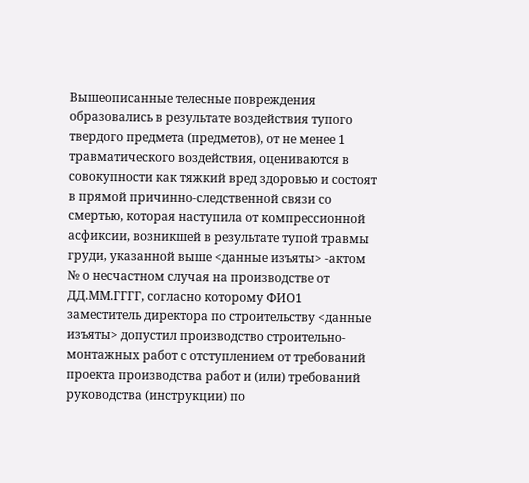Вышеописанные телесные повреждения образовались в результате воздействия тупого твердого предмета (предметов), от не менее 1 травматического воздействия, оцениваются в совокупности как тяжкий вред здоровью и состоят в прямой причинно-следственной связи со смертью, которая наступила от компрессионной асфиксии, возникшей в результате тупой травмы груди, указанной выше <данные изъяты> -актом № о несчастном случая на производстве от ДД.ММ.ГГГГ, согласно которому ФИО1 заместитель директора по строительству <данные изъяты> допустил производство строительно-монтажных работ с отступлением от требований проекта производства работ и (или) требований руководства (инструкции) по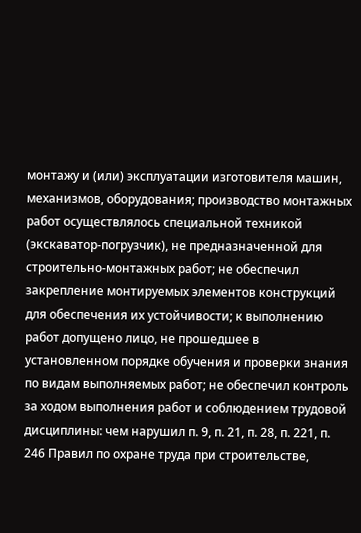монтажу и (или) эксплуатации изготовителя машин, механизмов, оборудования; производство монтажных работ осуществлялось специальной техникой (экскаватор-погрузчик), не предназначенной для строительно-монтажных работ; не обеспечил закрепление монтируемых элементов конструкций для обеспечения их устойчивости; к выполнению работ допущено лицо, не прошедшее в установленном порядке обучения и проверки знания по видам выполняемых работ; не обеспечил контроль за ходом выполнения работ и соблюдением трудовой дисциплины: чем нарушил п. 9, п. 21, п. 28, п. 221, п. 246 Правил по охране труда при строительстве,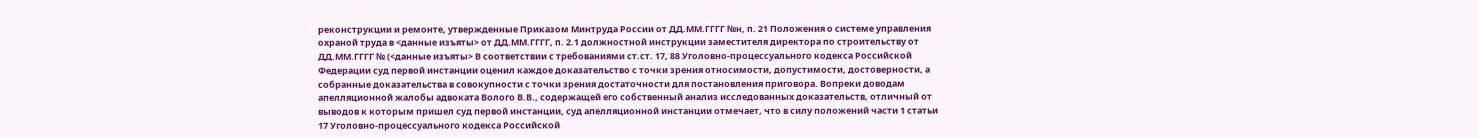реконструкции и ремонте, утвержденные Приказом Минтруда России от ДД.ММ.ГГГГ №н, п. 21 Положения о системе управления охраной труда в <данные изъяты> от ДД.ММ.ГГГГ, п. 2.1 должностной инструкции заместителя директора по строительству от ДД.ММ.ГГГГ № (<данные изъяты> В соответствии с требованиями ст.ст. 17, 88 Уголовно-процессуального кодекса Российской Федерации суд первой инстанции оценил каждое доказательство с точки зрения относимости, допустимости, достоверности, а собранные доказательства в совокупности с точки зрения достаточности для постановления приговора. Вопреки доводам апелляционной жалобы адвоката Волого В.В., содержащей его собственный анализ исследованных доказательств, отличный от выводов к которым пришел суд первой инстанции, суд апелляционной инстанции отмечает, что в силу положений части 1 статьи 17 Уголовно-процессуального кодекса Российской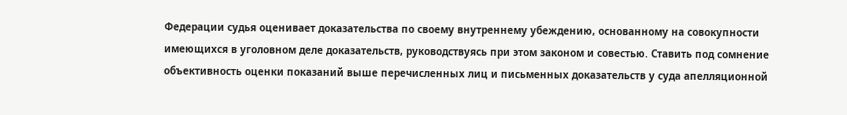Федерации судья оценивает доказательства по своему внутреннему убеждению, основанному на совокупности имеющихся в уголовном деле доказательств, руководствуясь при этом законом и совестью. Ставить под сомнение объективность оценки показаний выше перечисленных лиц и письменных доказательств у суда апелляционной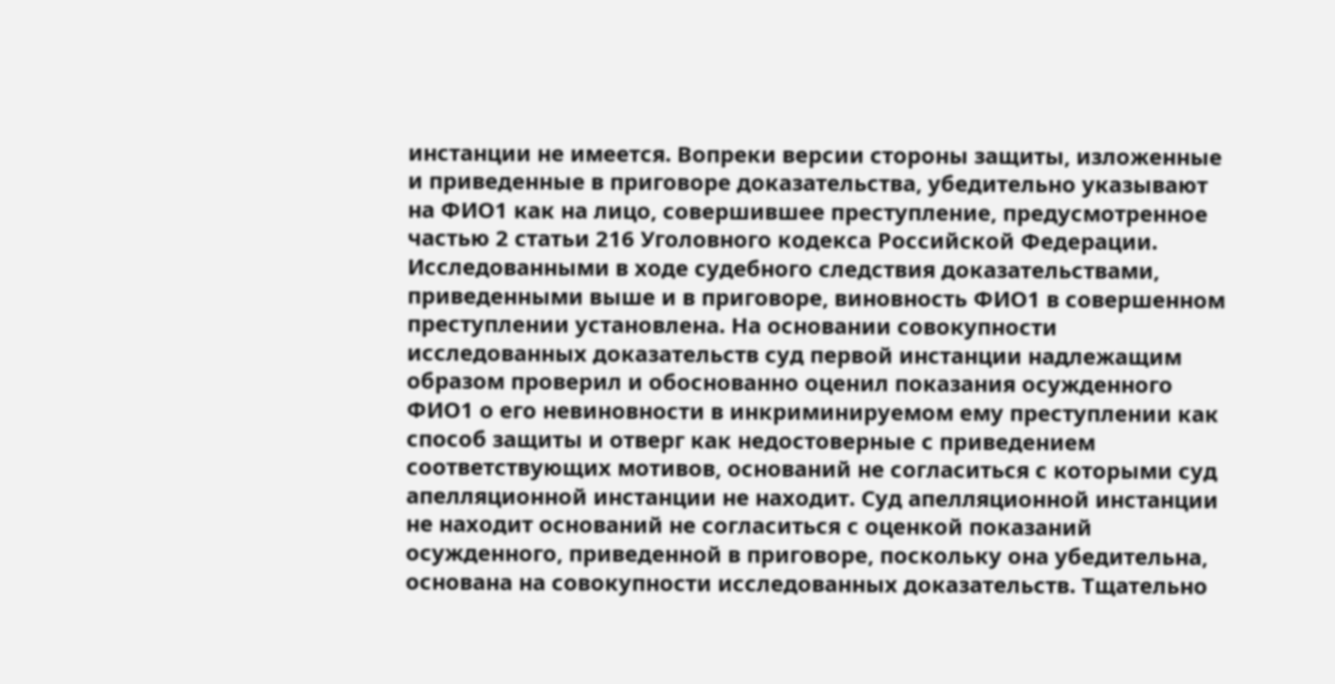инстанции не имеется. Вопреки версии стороны защиты, изложенные и приведенные в приговоре доказательства, убедительно указывают на ФИО1 как на лицо, совершившее преступление, предусмотренное частью 2 статьи 216 Уголовного кодекса Российской Федерации. Исследованными в ходе судебного следствия доказательствами, приведенными выше и в приговоре, виновность ФИО1 в совершенном преступлении установлена. На основании совокупности исследованных доказательств суд первой инстанции надлежащим образом проверил и обоснованно оценил показания осужденного ФИО1 о его невиновности в инкриминируемом ему преступлении как способ защиты и отверг как недостоверные с приведением соответствующих мотивов, оснований не согласиться с которыми суд апелляционной инстанции не находит. Суд апелляционной инстанции не находит оснований не согласиться с оценкой показаний осужденного, приведенной в приговоре, поскольку она убедительна, основана на совокупности исследованных доказательств. Тщательно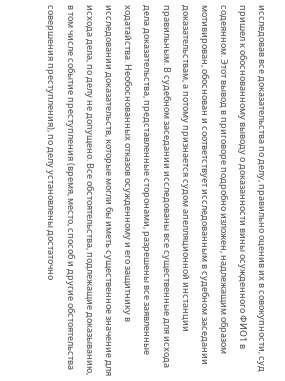исследовав все доказательства по делу, правильно оценив их в совокупности, суд пришел к обоснованному выводу о доказанности вины осужденного ФИО1 в содеянном. Этот вывод в приговоре подробно изложен, надлежащим образом мотивирован, обоснован и соответствует исследованным в судебном заседании доказательствам, а потому признается судом апелляционной инстанции правильным. В судебном заседании исследованы все существенные для исхода дела доказательства, представленные сторонами, разрешены все заявленные ходатайства. Необоснованных отказов осужденному и его защитнику в исследовании доказательств, которые могли бы иметь существенное значение для исхода дела, по делу не допущено. Все обстоятельства, подлежащие доказыванию, в том числе событие преступления (время, место, способ и другие обстоятельства совершения преступления), по делу установлены достаточно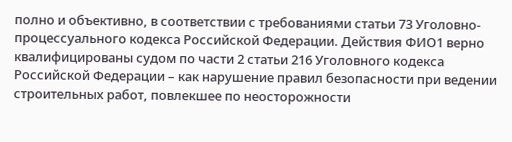полно и объективно, в соответствии с требованиями статьи 73 Уголовно-процессуального кодекса Российской Федерации. Действия ФИО1 верно квалифицированы судом по части 2 статьи 216 Уголовного кодекса Российской Федерации – как нарушение правил безопасности при ведении строительных работ, повлекшее по неосторожности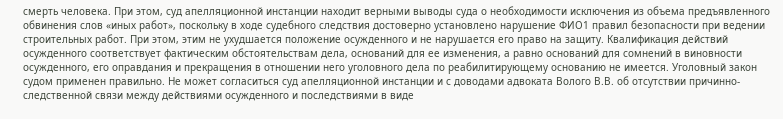смерть человека. При этом, суд апелляционной инстанции находит верными выводы суда о необходимости исключения из объема предъявленного обвинения слов «иных работ», поскольку в ходе судебного следствия достоверно установлено нарушение ФИО1 правил безопасности при ведении строительных работ. При этом, этим не ухудшается положение осужденного и не нарушается его право на защиту. Квалификация действий осужденного соответствует фактическим обстоятельствам дела, оснований для ее изменения, а равно оснований для сомнений в виновности осужденного, его оправдания и прекращения в отношении него уголовного дела по реабилитирующему основанию не имеется. Уголовный закон судом применен правильно. Не может согласиться суд апелляционной инстанции и с доводами адвоката Волого В.В. об отсутствии причинно-следственной связи между действиями осужденного и последствиями в виде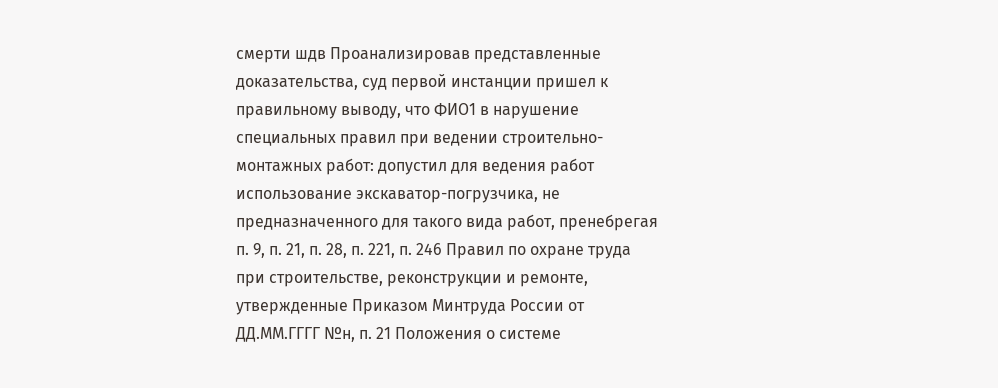смерти шдв Проанализировав представленные доказательства, суд первой инстанции пришел к правильному выводу, что ФИО1 в нарушение специальных правил при ведении строительно-монтажных работ: допустил для ведения работ использование экскаватор-погрузчика, не предназначенного для такого вида работ, пренебрегая п. 9, п. 21, п. 28, п. 221, п. 246 Правил по охране труда при строительстве, реконструкции и ремонте, утвержденные Приказом Минтруда России от ДД.ММ.ГГГГ №н, п. 21 Положения о системе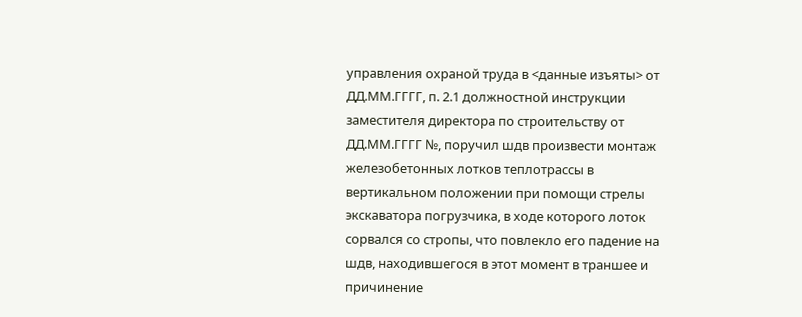управления охраной труда в <данные изъяты> от ДД.ММ.ГГГГ, п. 2.1 должностной инструкции заместителя директора по строительству от ДД.ММ.ГГГГ №, поручил шдв произвести монтаж железобетонных лотков теплотрассы в вертикальном положении при помощи стрелы экскаватора погрузчика, в ходе которого лоток сорвался со стропы, что повлекло его падение на шдв, находившегося в этот момент в траншее и причинение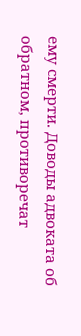ему смерти. Доводы адвоката об обратном, противоречат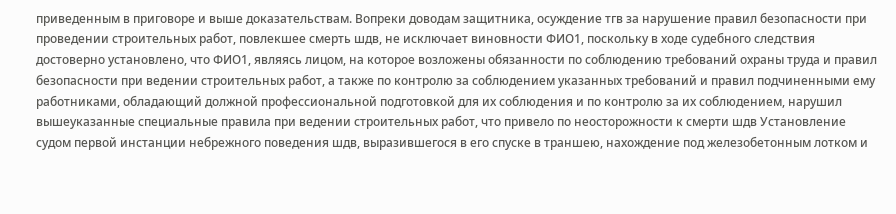приведенным в приговоре и выше доказательствам. Вопреки доводам защитника, осуждение тгв за нарушение правил безопасности при проведении строительных работ, повлекшее смерть шдв, не исключает виновности ФИО1, поскольку в ходе судебного следствия достоверно установлено, что ФИО1, являясь лицом, на которое возложены обязанности по соблюдению требований охраны труда и правил безопасности при ведении строительных работ, а также по контролю за соблюдением указанных требований и правил подчиненными ему работниками, обладающий должной профессиональной подготовкой для их соблюдения и по контролю за их соблюдением, нарушил вышеуказанные специальные правила при ведении строительных работ, что привело по неосторожности к смерти шдв Установление судом первой инстанции небрежного поведения шдв, выразившегося в его спуске в траншею, нахождение под железобетонным лотком и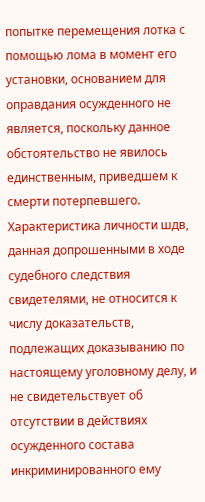попытке перемещения лотка с помощью лома в момент его установки, основанием для оправдания осужденного не является, поскольку данное обстоятельство не явилось единственным, приведшем к смерти потерпевшего. Характеристика личности шдв, данная допрошенными в ходе судебного следствия свидетелями, не относится к числу доказательств, подлежащих доказыванию по настоящему уголовному делу, и не свидетельствует об отсутствии в действиях осужденного состава инкриминированного ему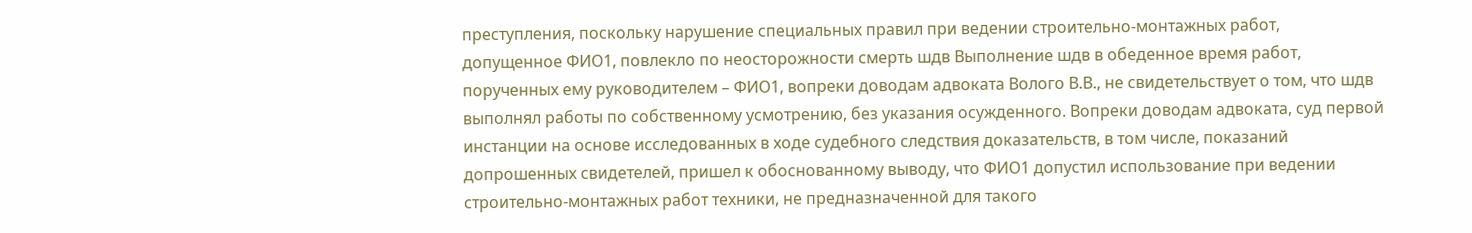преступления, поскольку нарушение специальных правил при ведении строительно-монтажных работ, допущенное ФИО1, повлекло по неосторожности смерть шдв Выполнение шдв в обеденное время работ, порученных ему руководителем – ФИО1, вопреки доводам адвоката Волого В.В., не свидетельствует о том, что шдв выполнял работы по собственному усмотрению, без указания осужденного. Вопреки доводам адвоката, суд первой инстанции на основе исследованных в ходе судебного следствия доказательств, в том числе, показаний допрошенных свидетелей, пришел к обоснованному выводу, что ФИО1 допустил использование при ведении строительно-монтажных работ техники, не предназначенной для такого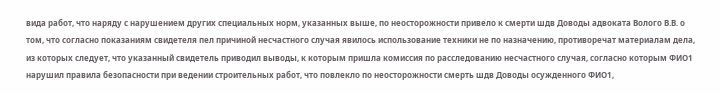вида работ, что наряду с нарушением других специальных норм, указанных выше, по неосторожности привело к смерти шдв Доводы адвоката Волого В.В. о том, что согласно показаниям свидетеля пел причиной несчастного случая явилось использование техники не по назначению, противоречат материалам дела, из которых следует, что указанный свидетель приводил выводы, к которым пришла комиссия по расследованию несчастного случая, согласно которым ФИО1 нарушил правила безопасности при ведении строительных работ, что повлекло по неосторожности смерть шдв Доводы осужденного ФИО1,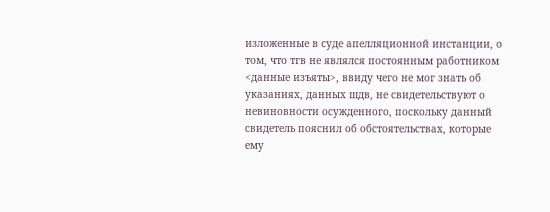изложенные в суде апелляционной инстанции, о том, что тгв не являлся постоянным работником <данные изъяты>, ввиду чего не мог знать об указаниях, данных шдв, не свидетельствуют о невиновности осужденного, поскольку данный свидетель пояснил об обстоятельствах, которые ему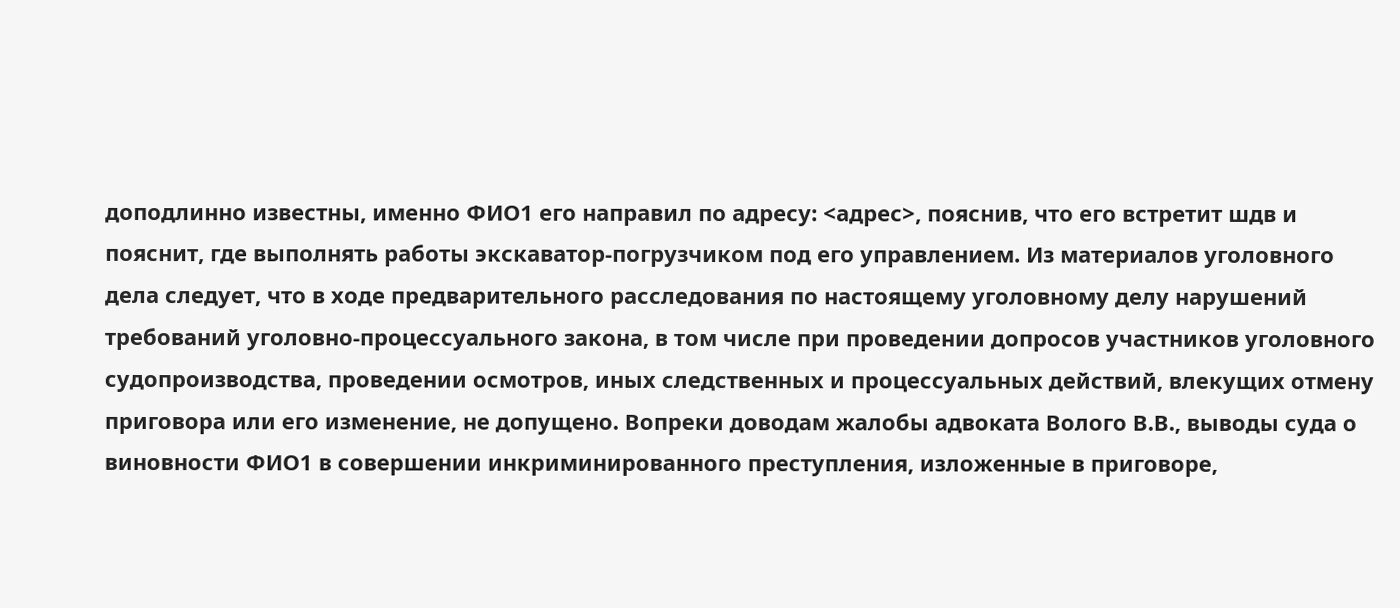доподлинно известны, именно ФИО1 его направил по адресу: <адрес>, пояснив, что его встретит шдв и пояснит, где выполнять работы экскаватор-погрузчиком под его управлением. Из материалов уголовного дела следует, что в ходе предварительного расследования по настоящему уголовному делу нарушений требований уголовно-процессуального закона, в том числе при проведении допросов участников уголовного судопроизводства, проведении осмотров, иных следственных и процессуальных действий, влекущих отмену приговора или его изменение, не допущено. Вопреки доводам жалобы адвоката Волого В.В., выводы суда о виновности ФИО1 в совершении инкриминированного преступления, изложенные в приговоре,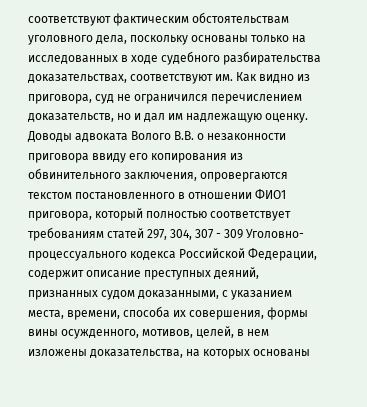соответствуют фактическим обстоятельствам уголовного дела, поскольку основаны только на исследованных в ходе судебного разбирательства доказательствах, соответствуют им. Как видно из приговора, суд не ограничился перечислением доказательств, но и дал им надлежащую оценку. Доводы адвоката Волого В.В. о незаконности приговора ввиду его копирования из обвинительного заключения, опровергаются текстом постановленного в отношении ФИО1 приговора, который полностью соответствует требованиям статей 297, 304, 307 - 309 Уголовно-процессуального кодекса Российской Федерации, содержит описание преступных деяний, признанных судом доказанными, с указанием места, времени, способа их совершения, формы вины осужденного, мотивов, целей, в нем изложены доказательства, на которых основаны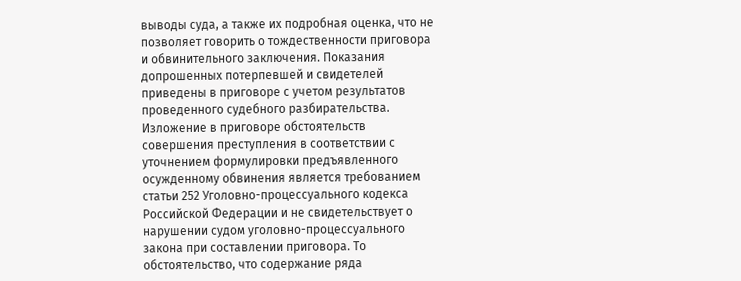выводы суда, а также их подробная оценка, что не позволяет говорить о тождественности приговора и обвинительного заключения. Показания допрошенных потерпевшей и свидетелей приведены в приговоре с учетом результатов проведенного судебного разбирательства. Изложение в приговоре обстоятельств совершения преступления в соответствии с уточнением формулировки предъявленного осужденному обвинения является требованием статьи 252 Уголовно-процессуального кодекса Российской Федерации и не свидетельствует о нарушении судом уголовно-процессуального закона при составлении приговора. То обстоятельство, что содержание ряда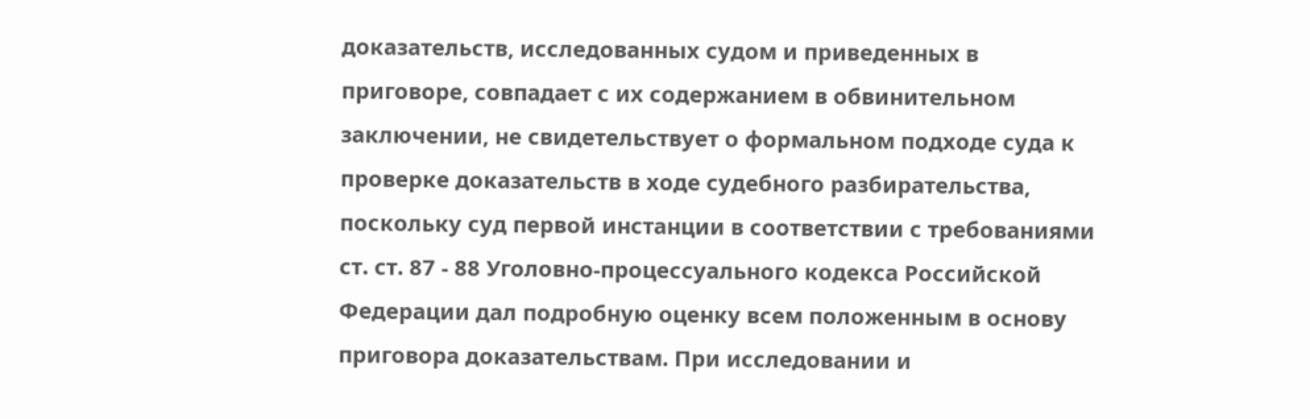доказательств, исследованных судом и приведенных в приговоре, совпадает с их содержанием в обвинительном заключении, не свидетельствует о формальном подходе суда к проверке доказательств в ходе судебного разбирательства, поскольку суд первой инстанции в соответствии с требованиями ст. ст. 87 - 88 Уголовно-процессуального кодекса Российской Федерации дал подробную оценку всем положенным в основу приговора доказательствам. При исследовании и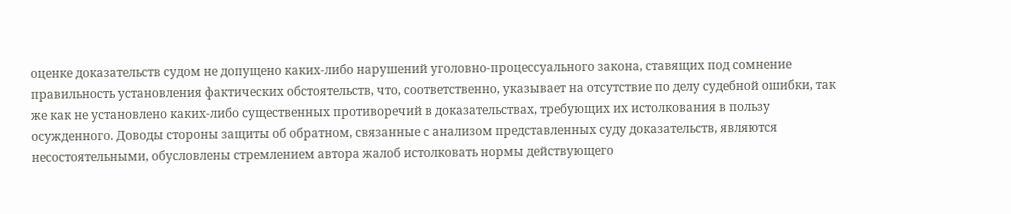оценке доказательств судом не допущено каких-либо нарушений уголовно-процессуального закона, ставящих под сомнение правильность установления фактических обстоятельств, что, соответственно, указывает на отсутствие по делу судебной ошибки, так же как не установлено каких-либо существенных противоречий в доказательствах, требующих их истолкования в пользу осужденного. Доводы стороны защиты об обратном, связанные с анализом представленных суду доказательств, являются несостоятельными, обусловлены стремлением автора жалоб истолковать нормы действующего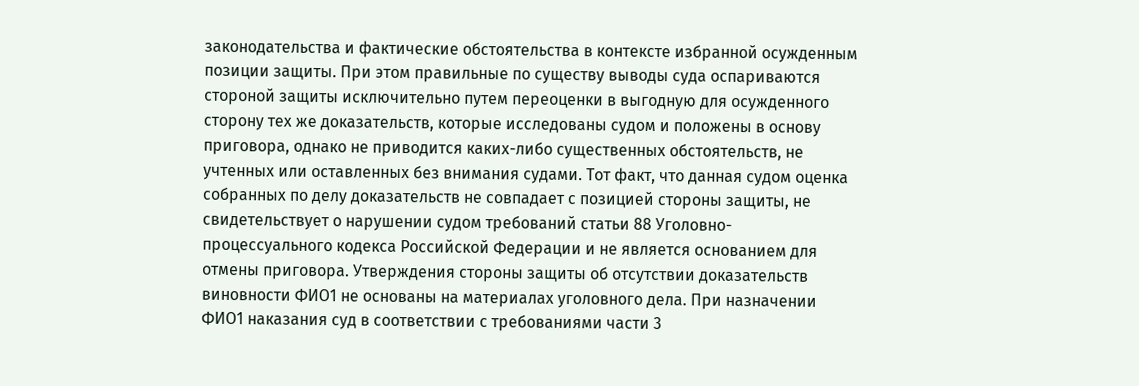законодательства и фактические обстоятельства в контексте избранной осужденным позиции защиты. При этом правильные по существу выводы суда оспариваются стороной защиты исключительно путем переоценки в выгодную для осужденного сторону тех же доказательств, которые исследованы судом и положены в основу приговора, однако не приводится каких-либо существенных обстоятельств, не учтенных или оставленных без внимания судами. Тот факт, что данная судом оценка собранных по делу доказательств не совпадает с позицией стороны защиты, не свидетельствует о нарушении судом требований статьи 88 Уголовно-процессуального кодекса Российской Федерации и не является основанием для отмены приговора. Утверждения стороны защиты об отсутствии доказательств виновности ФИО1 не основаны на материалах уголовного дела. При назначении ФИО1 наказания суд в соответствии с требованиями части 3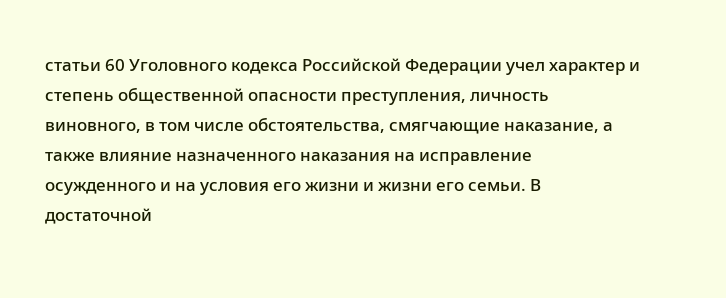статьи 60 Уголовного кодекса Российской Федерации учел характер и степень общественной опасности преступления, личность виновного, в том числе обстоятельства, смягчающие наказание, а также влияние назначенного наказания на исправление осужденного и на условия его жизни и жизни его семьи. В достаточной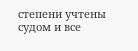степени учтены судом и все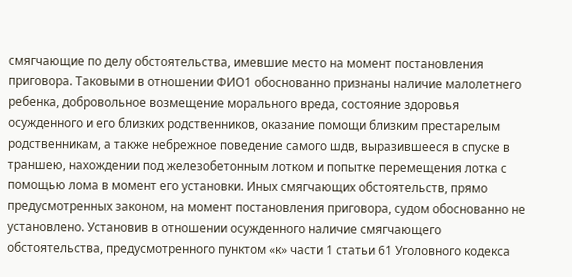смягчающие по делу обстоятельства, имевшие место на момент постановления приговора. Таковыми в отношении ФИО1 обоснованно признаны наличие малолетнего ребенка, добровольное возмещение морального вреда, состояние здоровья осужденного и его близких родственников, оказание помощи близким престарелым родственникам, а также небрежное поведение самого шдв, выразившееся в спуске в траншею, нахождении под железобетонным лотком и попытке перемещения лотка с помощью лома в момент его установки. Иных смягчающих обстоятельств, прямо предусмотренных законом, на момент постановления приговора, судом обоснованно не установлено. Установив в отношении осужденного наличие смягчающего обстоятельства, предусмотренного пунктом «к» части 1 статьи 61 Уголовного кодекса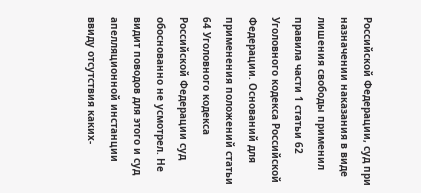Российской Федерации, суд при назначении наказания в виде лишения свободы применил правила части 1 статьи 62 Уголовного кодекса Российской Федерации. Оснований для применения положений статьи 64 Уголовного кодекса Российской Федерации суд обоснованно не усмотрел. Не видит поводов для этого и суд апелляционной инстанции ввиду отсутствия каких-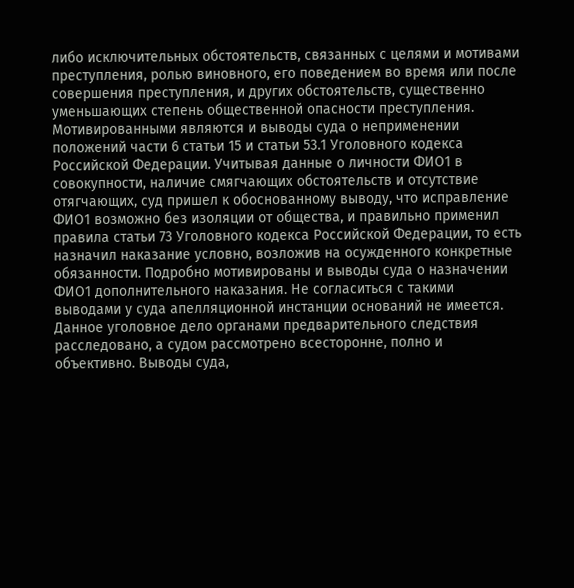либо исключительных обстоятельств, связанных с целями и мотивами преступления, ролью виновного, его поведением во время или после совершения преступления, и других обстоятельств, существенно уменьшающих степень общественной опасности преступления. Мотивированными являются и выводы суда о неприменении положений части 6 статьи 15 и статьи 53.1 Уголовного кодекса Российской Федерации. Учитывая данные о личности ФИО1 в совокупности, наличие смягчающих обстоятельств и отсутствие отягчающих, суд пришел к обоснованному выводу, что исправление ФИО1 возможно без изоляции от общества, и правильно применил правила статьи 73 Уголовного кодекса Российской Федерации, то есть назначил наказание условно, возложив на осужденного конкретные обязанности. Подробно мотивированы и выводы суда о назначении ФИО1 дополнительного наказания. Не согласиться с такими выводами у суда апелляционной инстанции оснований не имеется. Данное уголовное дело органами предварительного следствия расследовано, а судом рассмотрено всесторонне, полно и объективно. Выводы суда,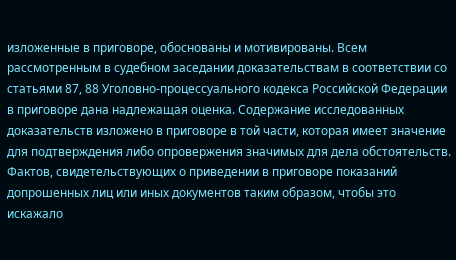изложенные в приговоре, обоснованы и мотивированы. Всем рассмотренным в судебном заседании доказательствам в соответствии со статьями 87, 88 Уголовно-процессуального кодекса Российской Федерации в приговоре дана надлежащая оценка. Содержание исследованных доказательств изложено в приговоре в той части, которая имеет значение для подтверждения либо опровержения значимых для дела обстоятельств. Фактов, свидетельствующих о приведении в приговоре показаний допрошенных лиц или иных документов таким образом, чтобы это искажало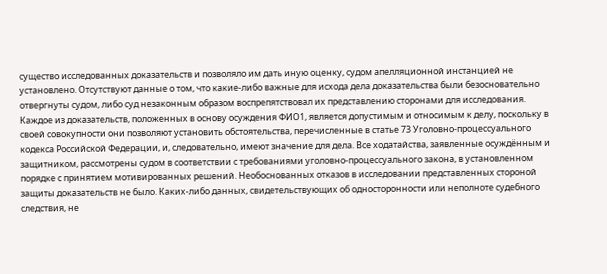существо исследованных доказательств и позволяло им дать иную оценку, судом апелляционной инстанцией не установлено. Отсутствуют данные о том, что какие-либо важные для исхода дела доказательства были безосновательно отвергнуты судом, либо суд незаконным образом воспрепятствовал их представлению сторонами для исследования. Каждое из доказательств, положенных в основу осуждения ФИО1, является допустимым и относимым к делу, поскольку в своей совокупности они позволяют установить обстоятельства, перечисленные в статье 73 Уголовно-процессуального кодекса Российской Федерации, и, следовательно, имеют значение для дела. Все ходатайства, заявленные осуждённым и защитником, рассмотрены судом в соответствии с требованиями уголовно-процессуального закона, в установленном порядке с принятием мотивированных решений. Необоснованных отказов в исследовании представленных стороной защиты доказательств не было. Каких-либо данных, свидетельствующих об односторонности или неполноте судебного следствия, не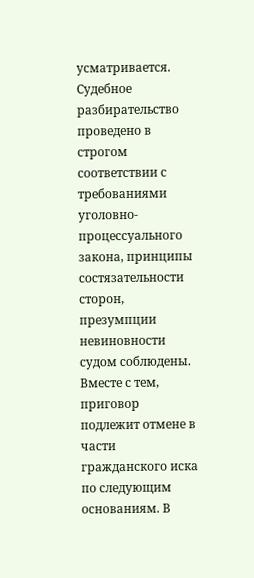усматривается. Судебное разбирательство проведено в строгом соответствии с требованиями уголовно-процессуального закона, принципы состязательности сторон, презумпции невиновности судом соблюдены. Вместе с тем, приговор подлежит отмене в части гражданского иска по следующим основаниям. В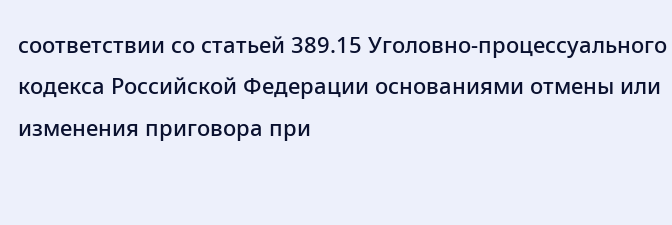соответствии со статьей 389.15 Уголовно-процессуального кодекса Российской Федерации основаниями отмены или изменения приговора при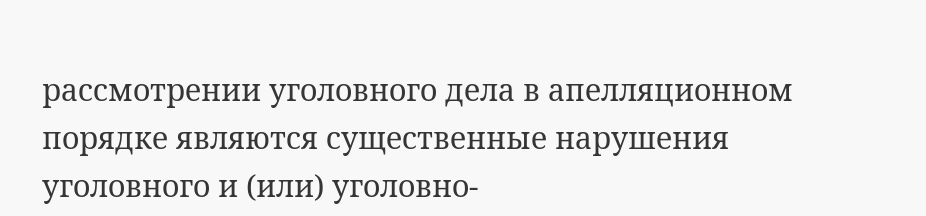рассмотрении уголовного дела в апелляционном порядке являются существенные нарушения уголовного и (или) уголовно-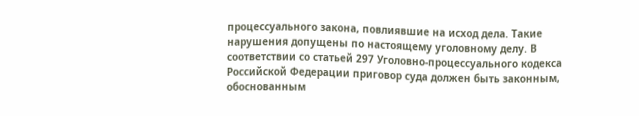процессуального закона, повлиявшие на исход дела. Такие нарушения допущены по настоящему уголовному делу. В соответствии со статьей 297 Уголовно-процессуального кодекса Российской Федерации приговор суда должен быть законным, обоснованным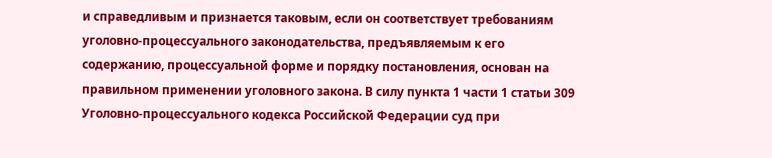и справедливым и признается таковым, если он соответствует требованиям уголовно-процессуального законодательства, предъявляемым к его содержанию, процессуальной форме и порядку постановления, основан на правильном применении уголовного закона. В силу пункта 1 части 1 статьи 309 Уголовно-процессуального кодекса Российской Федерации суд при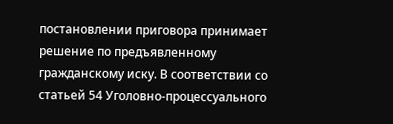постановлении приговора принимает решение по предъявленному гражданскому иску. В соответствии со статьей 54 Уголовно-процессуального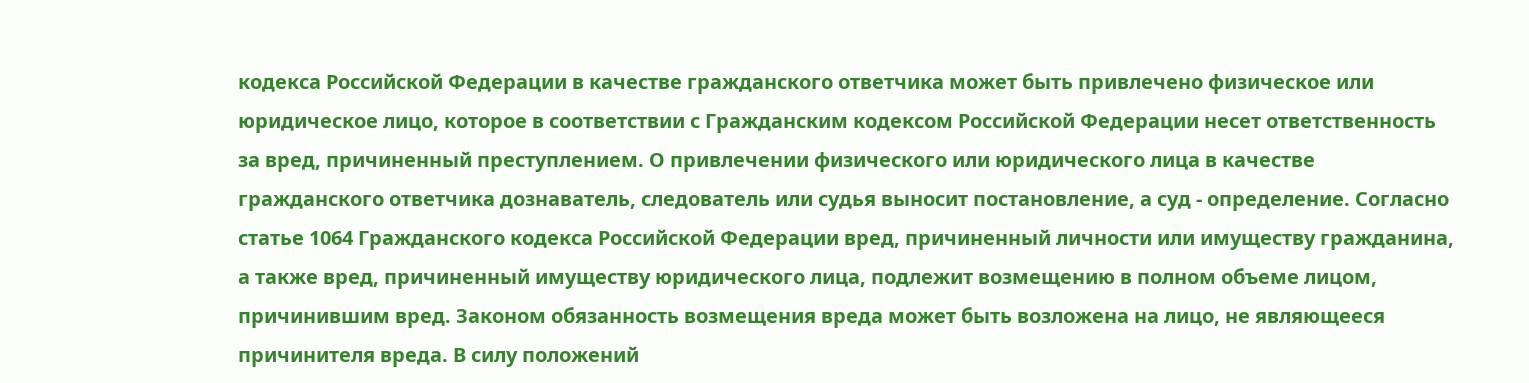кодекса Российской Федерации в качестве гражданского ответчика может быть привлечено физическое или юридическое лицо, которое в соответствии с Гражданским кодексом Российской Федерации несет ответственность за вред, причиненный преступлением. О привлечении физического или юридического лица в качестве гражданского ответчика дознаватель, следователь или судья выносит постановление, а суд - определение. Согласно статье 1064 Гражданского кодекса Российской Федерации вред, причиненный личности или имуществу гражданина, а также вред, причиненный имуществу юридического лица, подлежит возмещению в полном объеме лицом, причинившим вред. Законом обязанность возмещения вреда может быть возложена на лицо, не являющееся причинителя вреда. В силу положений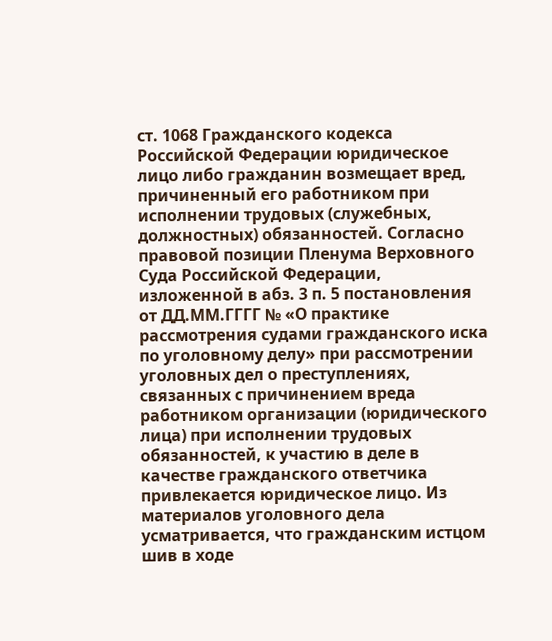ст. 1068 Гражданского кодекса Российской Федерации юридическое лицо либо гражданин возмещает вред, причиненный его работником при исполнении трудовых (служебных, должностных) обязанностей. Согласно правовой позиции Пленума Верховного Суда Российской Федерации, изложенной в абз. 3 п. 5 постановления от ДД.ММ.ГГГГ № «О практике рассмотрения судами гражданского иска по уголовному делу» при рассмотрении уголовных дел о преступлениях, связанных с причинением вреда работником организации (юридического лица) при исполнении трудовых обязанностей, к участию в деле в качестве гражданского ответчика привлекается юридическое лицо. Из материалов уголовного дела усматривается, что гражданским истцом шив в ходе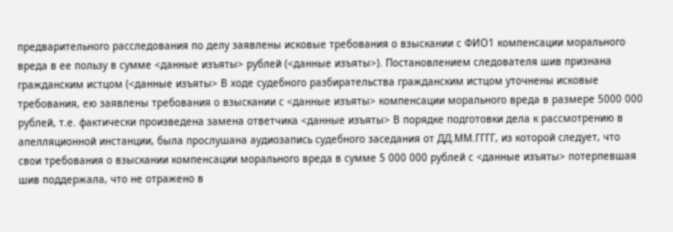предварительного расследования по делу заявлены исковые требования о взыскании с ФИО1 компенсации морального вреда в ее пользу в сумме <данные изъяты> рублей (<данные изъяты>). Постановлением следователя шив признана гражданским истцом (<данные изъяты> В ходе судебного разбирательства гражданским истцом уточнены исковые требования, ею заявлены требования о взыскании с <данные изъяты> компенсации морального вреда в размере 5000 000 рублей, т.е. фактически произведена замена ответчика <данные изъяты> В порядке подготовки дела к рассмотрению в апелляционной инстанции, была прослушана аудиозапись судебного заседания от ДД.ММ.ГГГГ, из которой следует, что свои требования о взыскании компенсации морального вреда в сумме 5 000 000 рублей с <данные изъяты> потерпевшая шив поддержала, что не отражено в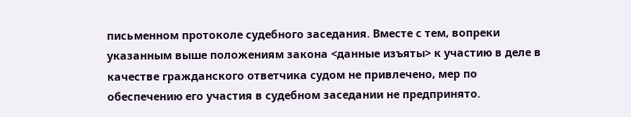письменном протоколе судебного заседания. Вместе с тем, вопреки указанным выше положениям закона <данные изъяты> к участию в деле в качестве гражданского ответчика судом не привлечено, мер по обеспечению его участия в судебном заседании не предпринято.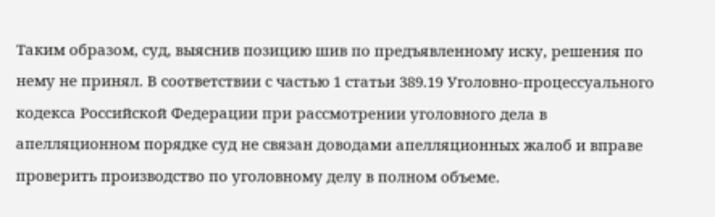Таким образом, суд, выяснив позицию шив по предъявленному иску, решения по нему не принял. В соответствии с частью 1 статьи 389.19 Уголовно-процессуального кодекса Российской Федерации при рассмотрении уголовного дела в апелляционном порядке суд не связан доводами апелляционных жалоб и вправе проверить производство по уголовному делу в полном объеме.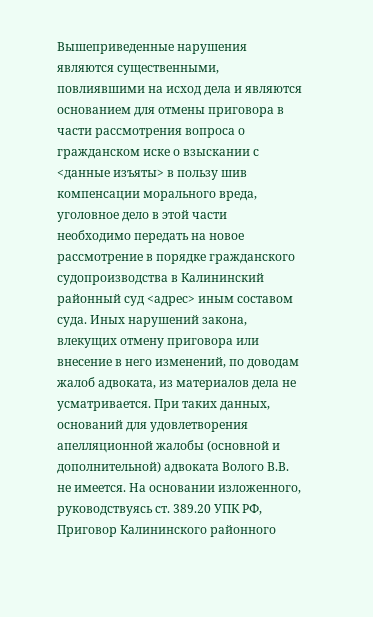Вышеприведенные нарушения являются существенными, повлиявшими на исход дела и являются основанием для отмены приговора в части рассмотрения вопроса о гражданском иске о взыскании с <данные изъяты> в пользу шив компенсации морального вреда, уголовное дело в этой части необходимо передать на новое рассмотрение в порядке гражданского судопроизводства в Калининский районный суд <адрес> иным составом суда. Иных нарушений закона, влекущих отмену приговора или внесение в него изменений, по доводам жалоб адвоката, из материалов дела не усматривается. При таких данных, оснований для удовлетворения апелляционной жалобы (основной и дополнительной) адвоката Волого В.В. не имеется. На основании изложенного, руководствуясь ст. 389.20 УПК РФ, Приговор Калининского районного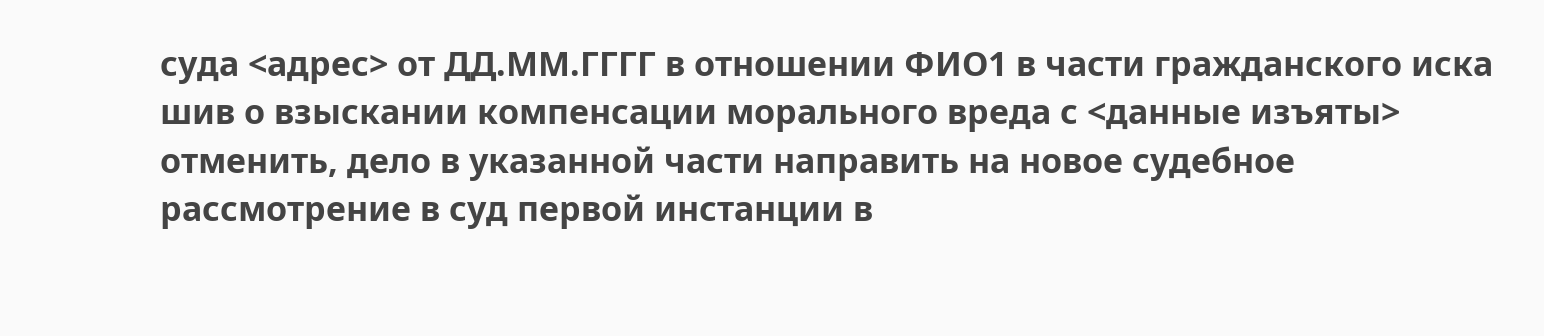суда <адрес> от ДД.ММ.ГГГГ в отношении ФИО1 в части гражданского иска шив о взыскании компенсации морального вреда с <данные изъяты> отменить, дело в указанной части направить на новое судебное рассмотрение в суд первой инстанции в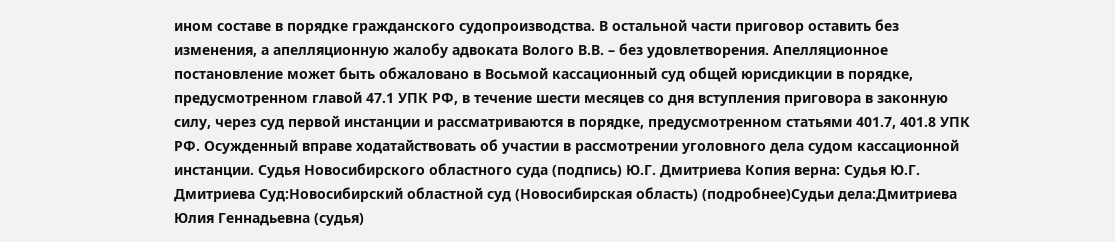ином составе в порядке гражданского судопроизводства. В остальной части приговор оставить без изменения, а апелляционную жалобу адвоката Волого В.В. – без удовлетворения. Апелляционное постановление может быть обжаловано в Восьмой кассационный суд общей юрисдикции в порядке, предусмотренном главой 47.1 УПК РФ, в течение шести месяцев со дня вступления приговора в законную силу, через суд первой инстанции и рассматриваются в порядке, предусмотренном статьями 401.7, 401.8 УПК РФ. Осужденный вправе ходатайствовать об участии в рассмотрении уголовного дела судом кассационной инстанции. Судья Новосибирского областного суда (подпись) Ю.Г. Дмитриева Копия верна: Судья Ю.Г. Дмитриева Суд:Новосибирский областной суд (Новосибирская область) (подробнее)Судьи дела:Дмитриева Юлия Геннадьевна (судья)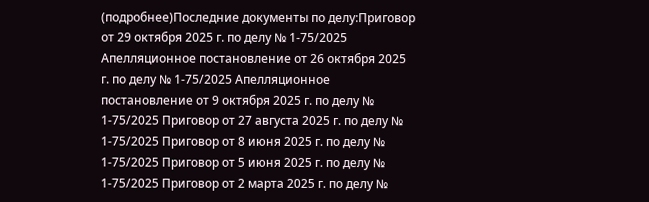(подробнее)Последние документы по делу:Приговор от 29 октября 2025 г. по делу № 1-75/2025 Апелляционное постановление от 26 октября 2025 г. по делу № 1-75/2025 Апелляционное постановление от 9 октября 2025 г. по делу № 1-75/2025 Приговор от 27 августа 2025 г. по делу № 1-75/2025 Приговор от 8 июня 2025 г. по делу № 1-75/2025 Приговор от 5 июня 2025 г. по делу № 1-75/2025 Приговор от 2 марта 2025 г. по делу №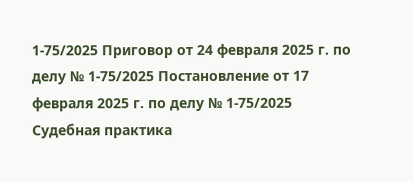1-75/2025 Приговор от 24 февраля 2025 г. по делу № 1-75/2025 Постановление от 17 февраля 2025 г. по делу № 1-75/2025 Судебная практика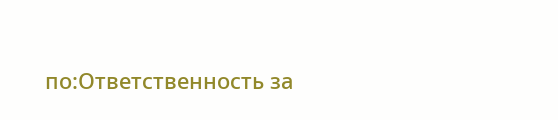по:Ответственность за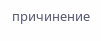причинение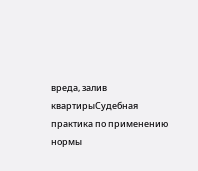вреда, залив квартирыСудебная практика по применению нормы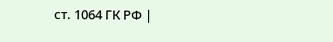ст. 1064 ГК РФ |